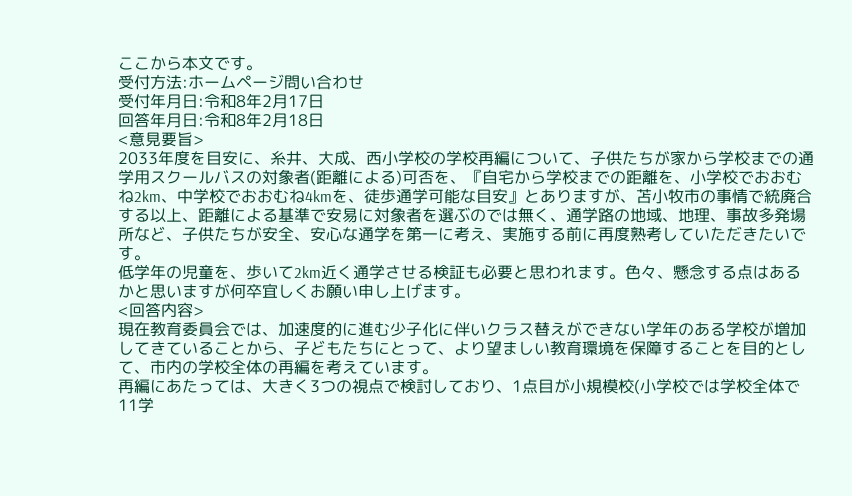ここから本文です。
受付方法:ホームページ問い合わせ
受付年月日:令和8年2月17日
回答年月日:令和8年2月18日
<意見要旨>
2033年度を目安に、糸井、大成、西小学校の学校再編について、子供たちが家から学校までの通学用スクールバスの対象者(距離による)可否を、『自宅から学校までの距離を、小学校でおおむね2km、中学校でおおむね4kmを、徒歩通学可能な目安』とありますが、苫小牧市の事情で統廃合する以上、距離による基準で安易に対象者を選ぶのでは無く、通学路の地域、地理、事故多発場所など、子供たちが安全、安心な通学を第一に考え、実施する前に再度熟考していただきたいです。
低学年の児童を、歩いて2km近く通学させる検証も必要と思われます。色々、懸念する点はあるかと思いますが何卒宜しくお願い申し上げます。
<回答内容>
現在教育委員会では、加速度的に進む少子化に伴いクラス替えができない学年のある学校が増加してきていることから、子どもたちにとって、より望ましい教育環境を保障することを目的として、市内の学校全体の再編を考えています。
再編にあたっては、大きく3つの視点で検討しており、1点目が小規模校(小学校では学校全体で11学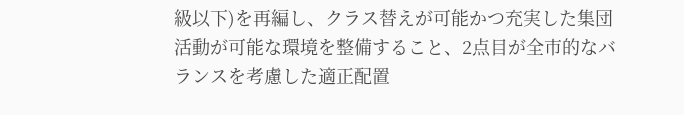級以下)を再編し、クラス替えが可能かつ充実した集団活動が可能な環境を整備すること、2点目が全市的なバランスを考慮した適正配置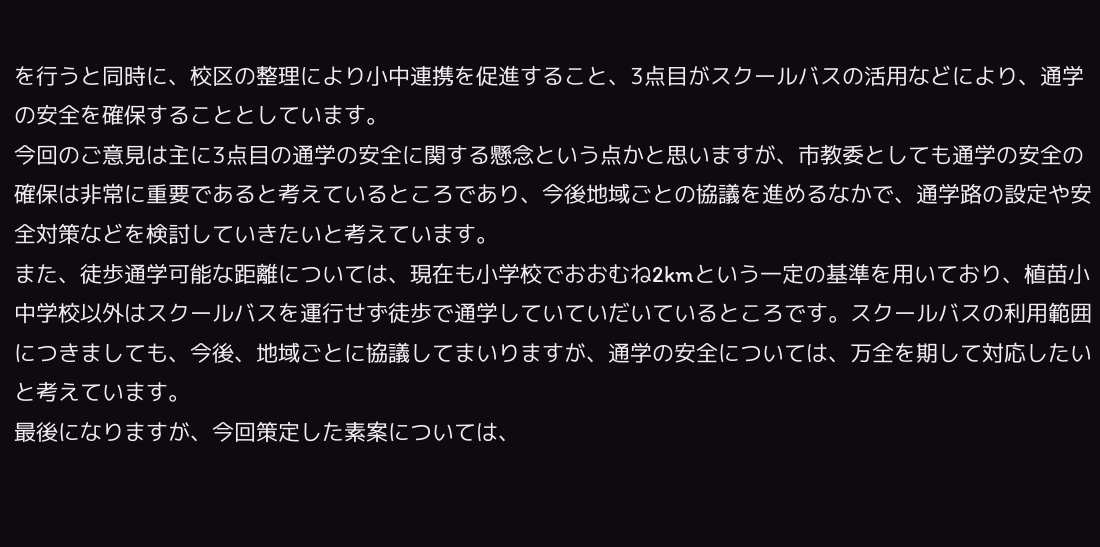を行うと同時に、校区の整理により小中連携を促進すること、3点目がスクールバスの活用などにより、通学の安全を確保することとしています。
今回のご意見は主に3点目の通学の安全に関する懸念という点かと思いますが、市教委としても通学の安全の確保は非常に重要であると考えているところであり、今後地域ごとの協議を進めるなかで、通学路の設定や安全対策などを検討していきたいと考えています。
また、徒歩通学可能な距離については、現在も小学校でおおむね2kmという一定の基準を用いており、植苗小中学校以外はスクールバスを運行せず徒歩で通学していていだいているところです。スクールバスの利用範囲につきましても、今後、地域ごとに協議してまいりますが、通学の安全については、万全を期して対応したいと考えています。
最後になりますが、今回策定した素案については、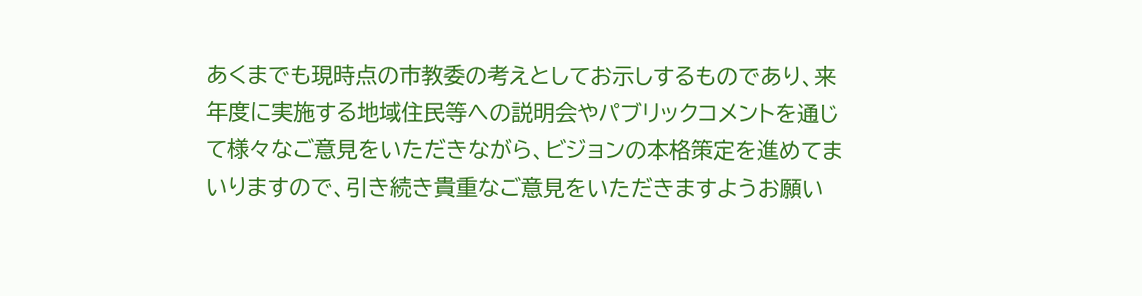あくまでも現時点の市教委の考えとしてお示しするものであり、来年度に実施する地域住民等への説明会やパブリックコメントを通じて様々なご意見をいただきながら、ビジョンの本格策定を進めてまいりますので、引き続き貴重なご意見をいただきますようお願い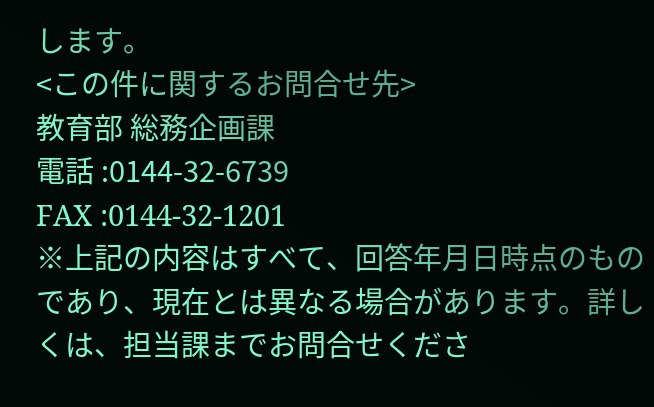します。
<この件に関するお問合せ先>
教育部 総務企画課
電話 :0144-32-6739
FAX :0144-32-1201
※上記の内容はすべて、回答年月日時点のものであり、現在とは異なる場合があります。詳しくは、担当課までお問合せくださ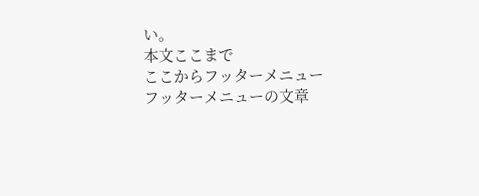い。
本文ここまで
ここからフッターメニュー
フッターメニューの文章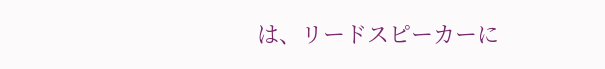は、リードスピーカーに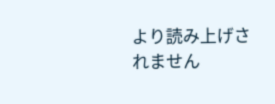より読み上げされません